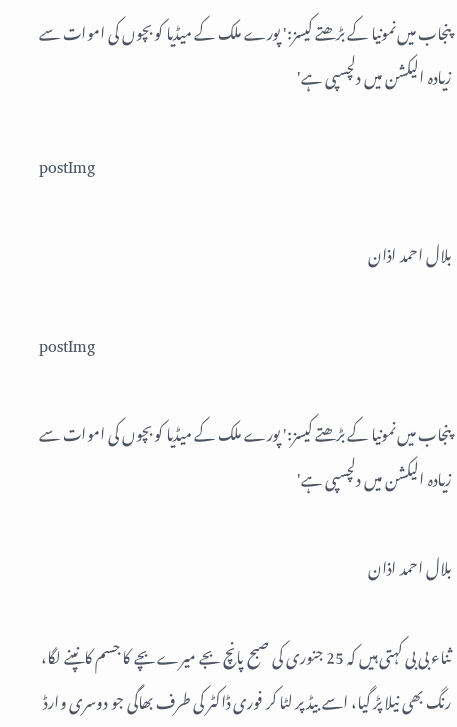پنجاب میں نمونیا کے بڑھتے کیسز:' پورے ملک کے میڈیا کو بچوں کی اموات سے زیادہ الیکشن میں دلچسپی ہے'

postImg

بلال احمد اذان

postImg

پنجاب میں نمونیا کے بڑھتے کیسز:' پورے ملک کے میڈیا کو بچوں کی اموات سے زیادہ الیکشن میں دلچسپی ہے'

بلال احمد اذان

ثناء بی بی کہتی ہیں کہ 25 جنوری کی صبح پانچ بجے میرے بچے کا جسم کانپنے لگا، رنگ بھی نیلا پڑ گیا، اسے بیڈ پر لٹا کر فوری ڈاکٹر کی طرف بھاگی جو دوسری وارڈ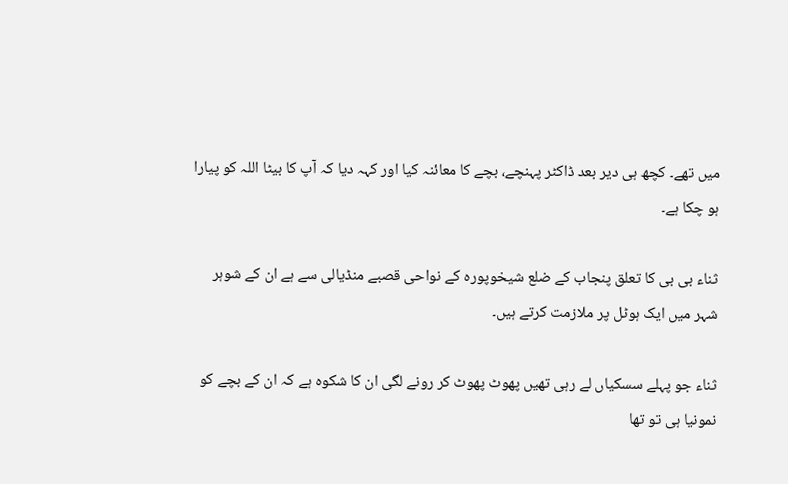میں تھے۔ کچھ ہی دیر بعد ڈاکٹر پہنچے، بچے کا معائنہ کیا اور کہہ دیا کہ آپ کا بیٹا اللہ کو پیارا ہو چکا ہے۔

ثناء بی بی کا تعلق پنجاب کے ضلع شیخوپورہ کے نواحی قصبے منڈیالی سے ہے ان کے شوہر شہر میں ایک ہوٹل پر ملازمت کرتے ہیں۔

ثناء جو پہلے سسکیاں لے رہی تھیں پھوٹ پھوٹ کر رونے لگی ان کا شکوہ ہے کہ ان کے بچے کو نمونیا ہی تو تھا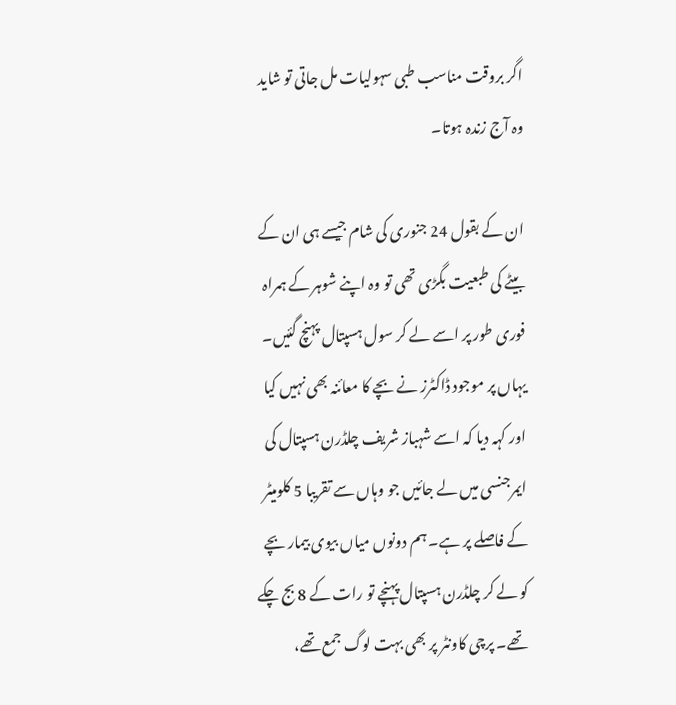اگر بروقت مناسب طبی سہولیات مل جاتی تو شاید وہ آج زندہ ہوتا۔

ان کے بقول 24 جنوری کی شام جیسے ہی ان کے بیٹے کی طبعیت بگڑی تھی تو وہ اپنے شوہر کے ہمراہ  فوری طور پر اسے لے کر سول ہسپتال پہنچ گئیں۔ یہاں پر موجود ڈاکٹرز نے بچے کا معائنہ بھی نہیں کیا اور کہہ دیا کہ اسے شہباز شریف چلڈرن ہسپتال کی ایمرجنسی میں لے جائیں جو وہاں سے تقریبا 5 کلومیٹر کے فاصلے پر ہے۔ ہم دونوں میاں بیوی بیمار بچے کو لے کر چلڈرن ہسپتال پہنچے تو رات کے 8 بج چکے تھے۔ پرچی کاونٹر پر بھی بہت لوگ جمع تھے،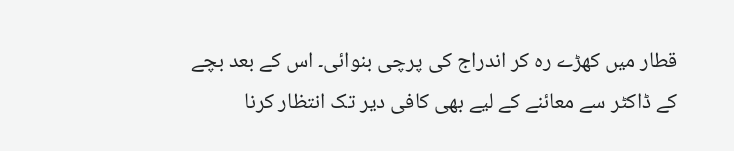قطار میں کھڑے رہ کر اندراج کی پرچی بنوائی۔ اس کے بعد بچے کے ڈاکٹر سے معائنے کے لیے بھی کافی دیر تک انتظار کرنا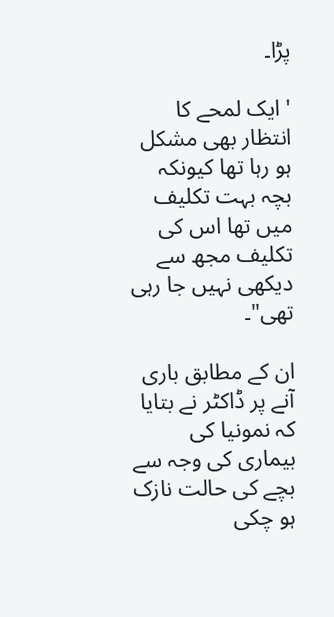پڑا۔

' ایک لمحے کا انتظار بھی مشکل ہو رہا تھا کیونکہ بچہ بہت تکلیف میں تھا اس کی تکلیف مجھ سے دیکھی نہیں جا رہی تھی"۔

ان کے مطابق باری آنے پر ڈاکٹر نے بتایا کہ نمونیا کی بیماری کی وجہ سے بچے کی حالت نازک ہو چکی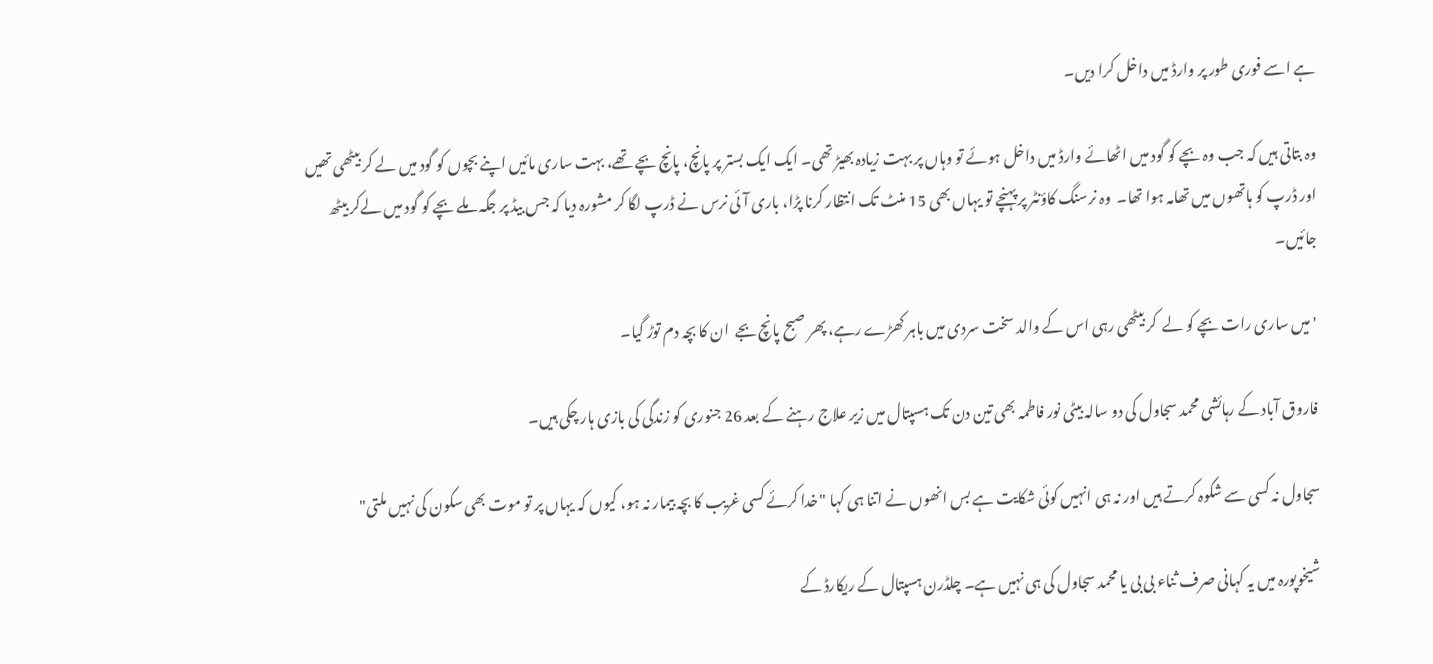ہے اسے فوری طور پر وارڈ میں داخل کرا دیں۔

وہ بتاتی ہیں کہ جب وہ بچے کو گود میں اٹھائے وارڈ میں داخل ہوئے تو وہاں پر بہت زیادہ بھیڑ تھی۔ ایک ایک بستر پر پانچ، پانچ بچے تھے، بہت ساری مائیں اپنے بچوں کو گود میں لے کر بیٹھی تھیں اور ڈرپ کو ہاتھوں میں تھامہ ہوا تھا۔  وہ نرسنگ کاؤنٹر پر پہنچے تو یہاں بھی 15 منٹ تک انتظار کرنا پڑا، باری آئی نرس نے ڈرپ لگا کر مشورہ دیا کہ جس بیڈ پر جگہ ملے بچے کو گود میں لےکر بیٹھ جائیں۔

'میں ساری رات بچے کو لے  کر بیٹھی رہی اس کے والد سخت سردی میں باہر کھڑے رہے، پھر صبح پانچ بجے  ان کا بچہ دم توڑ گیا۔

فاروق آباد کے رہائشی محمد سجاول کی دو سالہ بیٹی نور فاطمہ بھی تین دن تک ہسپتال میں زیر علاج رہنے کے بعد 26 جنوری کو زندگی کی بازی ہار چکی ہیں۔

سجاول نہ کسی سے شکوہ کرتے ہیں اور نہ ہی انہیں کوئی شکایت ہے بس انھوں نے اتنا ہی کہا "خدا کرئے کسی غریب کا بچہ بیمار نہ ہو، کیوں کہ یہاں پر تو موت بھی سکون کی نہیں ملتی"

شیخوپورہ میں یہ کہانی صرف ثناء بی بی یا محمد سجاول کی ہی نہیں ہے۔ چلڈرن ہسپتال کے ریکارڈ کے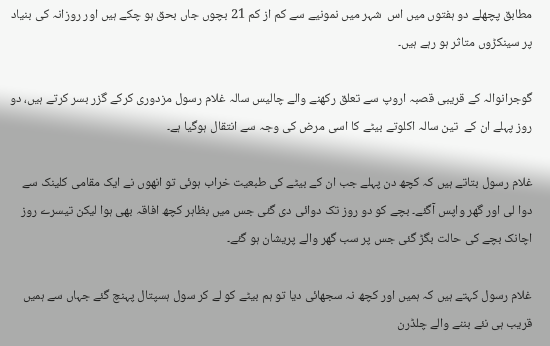مطابق پچھلے دو ہفتوں میں اس  شہر میں نمونیے سے کم از کم 21 بچوں جاں بحق ہو چکے ہیں اور روزانہ کی بنیاد پر سینکڑوں متاثر ہو رہے ہیں۔

گوجرانوالہ کے قریبی قصبہ اروپ سے تعلق رکھنے والے چالیس سالہ غلام رسول مزدوری کرکے گزر بسر کرتے ہیں، دو روز پہلے ان کے  تین سالہ اکلوتے بیٹے کا اسی مرض کی وجہ سے انتقال ہوگیا ہے۔

غلام رسول بتاتے ہیں کہ کچھ دن پہلے جب ان کے بیٹے کی طبعیت خراب ہوئی تو انھوں نے ایک مقامی کلینک سے دوا لی اور گھر واپس آگئے۔ بچے کو دو روز تک دوائی دی گئی جس میں بظاہر کچھ افاقہ بھی ہوا لیکن تیسرے روز اچانک بچے کی حالت بگڑ گئی جس پر سب گھر والے پریشان ہو گئے۔

غلام رسول کہتے ہیں کہ ہمیں اور کچھ نہ سجھائی دیا تو ہم بیٹے کو لے کر سول ہسپتال پہنچ گئے جہاں سے ہمیں قریب ہی نئے بننے والے چلڈرن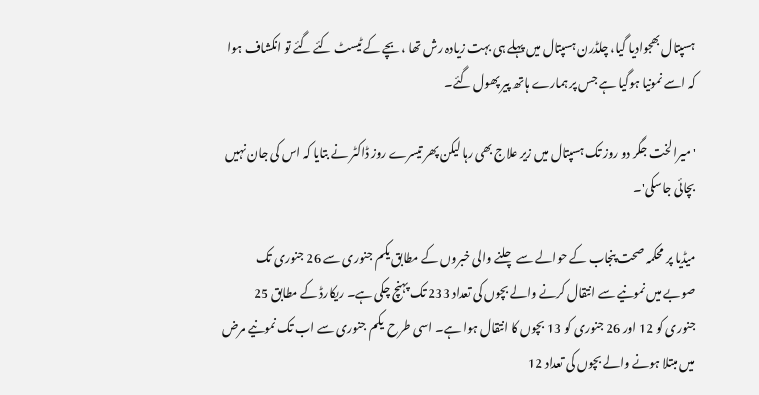ہسپتال بھجوادیا گیا، چلڈرن ہسپتال میں پہلے ہی بہت زیادہ رش تھا ، بچے کے ٹیسٹ کئے گئے تو انکشاف ہوا کہ اسے نمونیا ہوگیا ہے جس پر ہمارے ہاتھ پیر پھول گئے۔

'میرا لخت جگر دو روز تک ہسپتال میں زیر علاج بھی رہا لیکن پھر تیسرے روز ڈاکٹر نے بتایا کہ اس کی جان نہیں بچائی جاسکی'۔

میڈیا پر محکمہ صحت پنجاب کے حوالے سے چلنے والی خبروں کے مطابق یکم جنوری سے 26 جنوری تک صوبے میں نمونیے سے انتقال کرنے والے بچوں کی تعداد 233 تک پہنچ چکی ہے۔ ریکارڈ کے مطابق 25 جنوری کو 12 اور 26 جنوری کو 13 بچوں کا انتقال ہوا ہے۔ اسی طرح  یکم جنوری سے اب تک نمونیے مرض میں مبتلا ہونے والے بچوں کی تعداد 12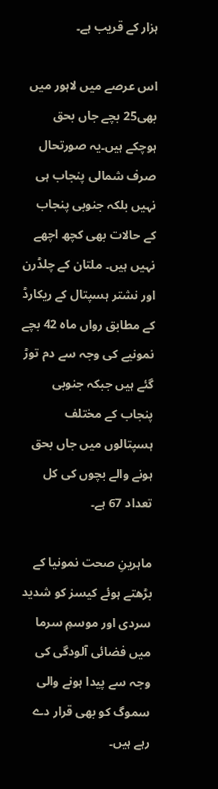ہزار کے قریب ہے۔

اس عرصے میں لاہور میں بھی25 بچے جاں بحق ہوچکے ہیں۔یہ صورتحال صرف شمالی پنجاب ہی نہیں بلکہ جنوبی پنجاب کے حالات بھی کچھ اچھے نہیں ہیں۔ ملتان کے چلڈرن اور نشتر ہسپتال کے ریکارڈ کے مطابق رواں ماہ 42 بچے نمونیے کی وجہ سے دم توڑ گئے ہیں جبکہ جنوبی پنجاب کے مختلف ہسپتالوں میں جاں بحق ہونے والے بچوں کی کل تعداد 67 ہے۔

ماہرینِ صحت نمونیا کے بڑھتے ہوئے کیسز کو شدید سردی اور موسمِ سرما میں فضائی آلودگی کی وجہ سے پیدا ہونے والی سموگ کو بھی قرار دے رہے ہیں۔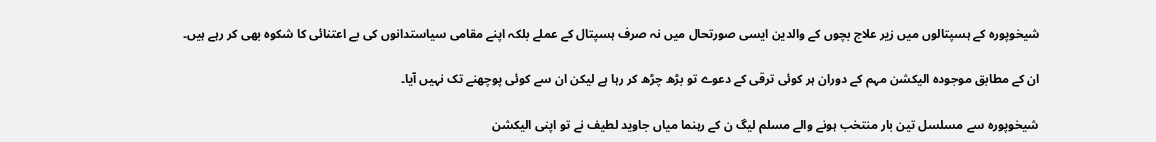شیخوپورہ کے ہسپتالوں میں زیر علاج بچوں کے والدین ایسی صورتحال میں نہ صرف ہسپتال کے عملے بلکہ اپنے مقامی سیاستدانوں کی بے اعتنائی کا شکوہ بھی کر رہے ہیں۔

ان کے مطابق موجودہ الیکشن مہم کے دوران ہر کوئی ترقی کے دعوے تو بڑھ چڑھ کر رہا ہے لیکن ان سے کوئی پوچھنے تک نہیں آیا۔

شیخوپورہ سے مسلسل تین بار منتخب ہونے والے مسلم لیگ ن کے رہنما میاں جاوید لطیف نے تو اپنی الیکشن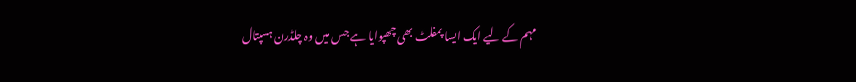مہم کے لیے ایک ایسا پمفلٹ بھی چھپوایا ہے جس میں وہ چلڈرن ہسپتال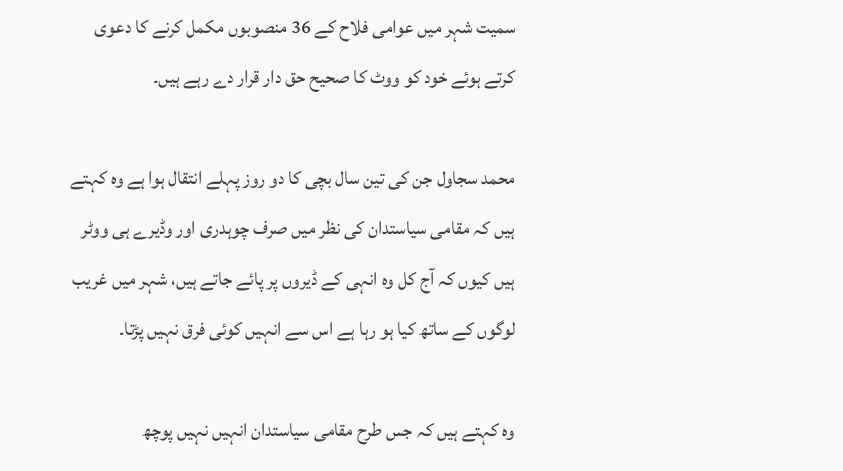سمیت شہر میں عوامی فلاح کے 36 منصوبوں مکمل کرنے کا دعوی کرتے ہوئے خود کو ووٹ کا صحیح حق دار قرار دے رہے ہیں۔

محمد سجاول جن کی تین سال بچی کا دو روز پہلے انتقال ہوا ہے وہ کہتے ہیں کہ مقامی سیاستدان کی نظر میں صرف چوہدری اور وڈیرے ہی ووٹر ہیں کیوں کہ آج کل وہ انہی کے ڈیروں پر پائے جاتے ہیں، شہر میں غریب لوگوں کے ساتھ کیا ہو رہا ہے اس سے انہیں کوئی فرق نہیں پڑتا۔

وہ کہتے ہیں کہ جس طرح مقامی سیاستدان انہیں نہیں پوچھ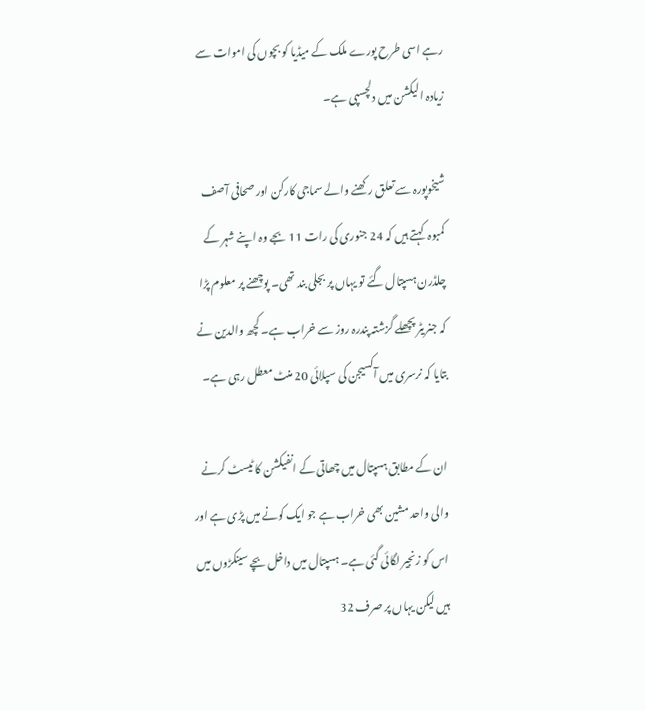رہے اسی طرح پورے ملک کے میڈیا کو بچوں کی اموات سے زیادہ الیکشن میں دلچسپی ہے۔

شیخوپورہ سے تعلق رکھنے والے سماجی کارکن اور صحافی آصف کمبوہ  کہتے ہیں کہ 24 جنوری کی رات 11 بجے وہ اپنے شہر کے چلڈرن ہسپتال گئے تو یہاں پر بجلی بند تھی۔ پوچھنے پر معلوم پڑا کہ جنریٹر پچھلے گزشتہ پندرہ روز سے خراب ہے۔ کچھ والدین نے بتایا کہ نرسری میں آکسیجن کی سپلائی 20 منٹ معطل رہی ہے۔

ان کے مطابق ہسپتال میں چھاتی کے انفیکشن کا ٹیسٹ کرنے والی واحد مشین بھی خراب ہے جو ایک کونے میں پڑی ہے اور اس کو زنجیر لگائی گئی ہے۔ ہسپتال میں داخل بچے سینکڑوں میں ہیں لیکن یہاں پر صرف 32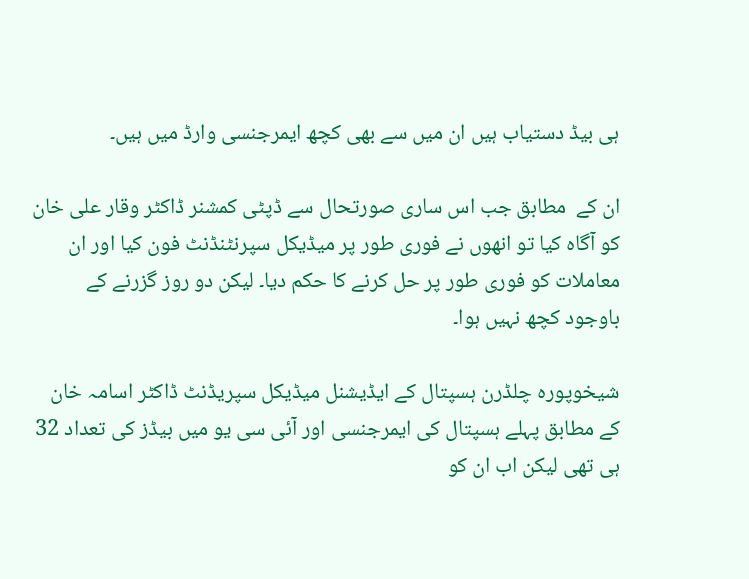ہی بیڈ دستیاب ہیں ان میں سے بھی کچھ ایمرجنسی وارڈ میں ہیں۔

ان کے  مطابق جب اس ساری صورتحال سے ڈپٹی کمشنر ڈاکٹر وقار علی خان کو آگاہ کیا تو انھوں نے فوری طور پر میڈیکل سپرنٹنڈنٹ فون کیا اور ان معاملات کو فوری طور پر حل کرنے کا حکم دیا۔ لیکن دو روز گزرنے کے باوجود کچھ نہیں ہوا۔

شیخوپورہ چلڈرن ہسپتال کے ایڈیشنل میڈیکل سپریڈنٹ ڈاکٹر اسامہ خان کے مطابق پہلے ہسپتال کی ایمرجنسی اور آئی سی یو میں بیڈز کی تعداد 32 ہی تھی لیکن اب ان کو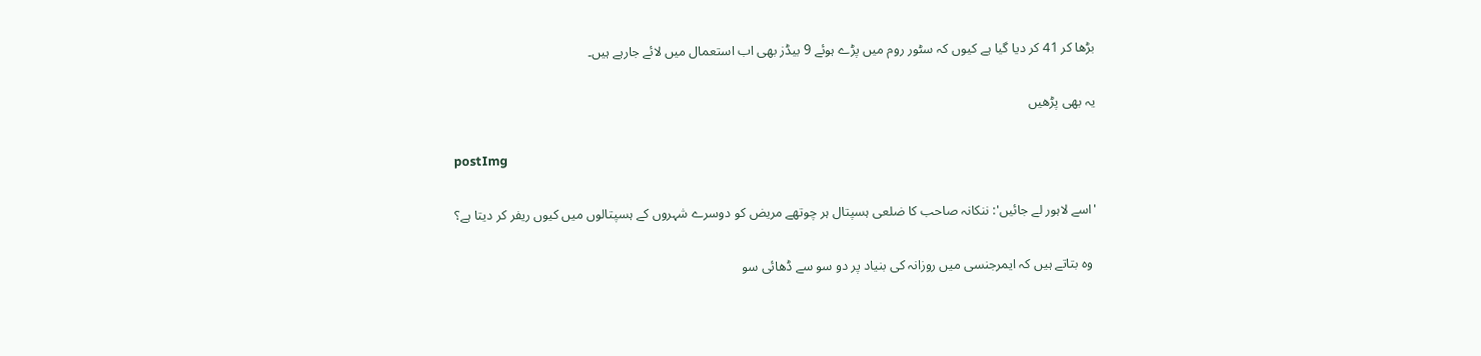بڑھا کر 41 کر دیا گیا ہے کیوں کہ سٹور روم میں پڑے ہوئے 9 بیڈز بھی اب استعمال میں لائے جارہے ہیں۔

یہ بھی پڑھیں

postImg

'اسے لاہور لے جائیں': ننکانہ صاحب کا ضلعی ہسپتال ہر چوتھے مریض کو دوسرے شہروں کے ہسپتالوں میں کیوں ریفر کر دیتا ہے؟

 وہ بتاتے ہیں کہ ایمرجنسی میں روزانہ کی بنیاد پر دو سو سے ڈھائی سو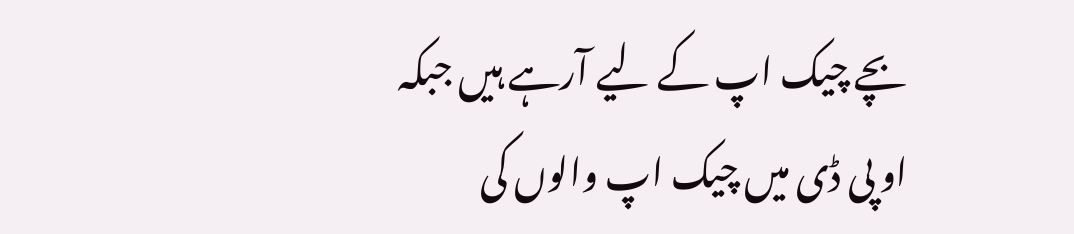بچے چیک اپ کے لیے آرہے ہیں جبکہ او پی ڈی میں چیک اپ والوں کی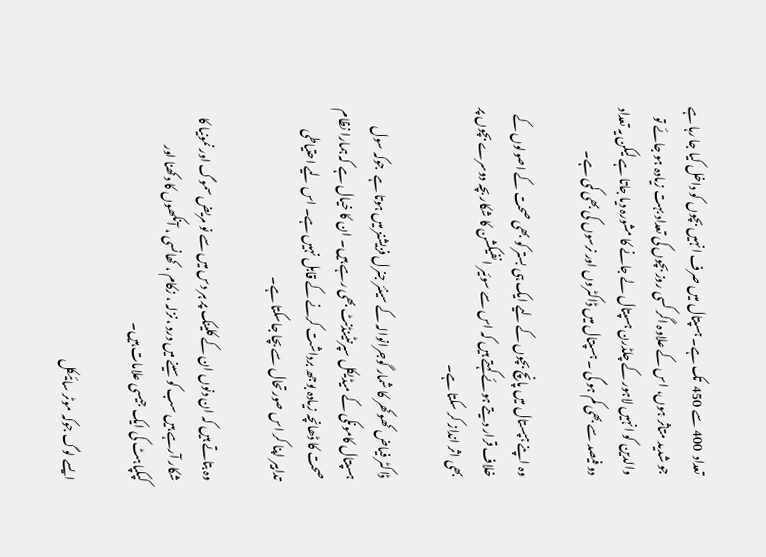تعداد  400 سے 450  تک ہے۔ ہسپتال میں صرف انہیں بچوں کو داخل کیا جا رہا ہے جو شدید متاثر ہوں، اس کے علاوہ اگر کسی روز بچوں کی تعداد بہت زیادہ ہو جائے تو والدین کو انہیں لاہور کے چلڈرن ہسپتال لے جانے کا مشورہ دیا جاتا ہے لیکن یہ تعداد دو فیصد سے بھی کم ہو گی ۔ ہسپتال میں ڈاکٹروں اور نرسوں کی بھی کمی ہے۔

وہ اپنے ہپستال میں پانچ بچوں کے لیے ایک ہی بستر کو بھی صحت کے اصولوں کے خلاف قرار دیتے ہوئے کہتے ہیں کہ اس سے سوئیر انفیکشن کا شکار بچہ دوسرے بچوں پر بھی اثر انداز کر سکتا ہے۔

ڈاکٹر فیاض کھوکھر کا شمار گوجرانوالہ کے سینئر جنرل فزیشنز میں ہوتا ہے  جوکہ سول ہسپتال کامونکی کے میڈیکل سپرنٹینڈنٹ بھی رہے ہیں۔ ان کا خیال ہے کہ ہمارا نظام صحت کا ڈھانچہ زیادہ بوجھ برداشت کرنے کے قابل نہیں ہے۔ اس لیے احتیاطی تدابیر اپنا کر اس صورتحال سے بچا جاسکتا ہے۔

وہ بتاتے ہیں کہ ان دنوں ان کے کلینک پر ہر دس میں سے نو مریض سموگ اور نمونیا کا شکار آرہے ہیں سب کو سینے میں درد ، نزلہ ، زکام ، کھانسی ، آنکھوں کا دکھنا اور کپکپاہٹ کی ایک جیسی علامات ہیں۔

 ایسے لوگ جوکہ موٹر سائیکل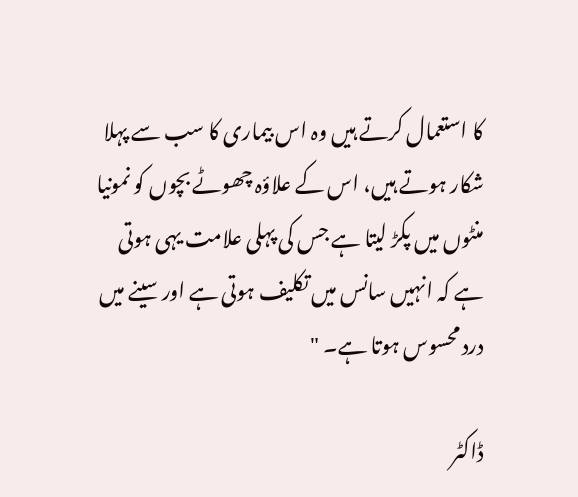کا استعمال کرتے ہیں وہ اس بیماری کا سب سے پہلا شکار ہوتے ہیں، اس کے علاؤہ چھوٹے بچوں کو نمونیا منٹوں میں پکڑ لیتا ہے جس کی پہلی علامت یہی ہوتی ہے کہ انہیں سانس میں تکلیف ہوتی ہے اور سینے میں درد محسوس ہوتا ہے۔ "

ڈاکٹر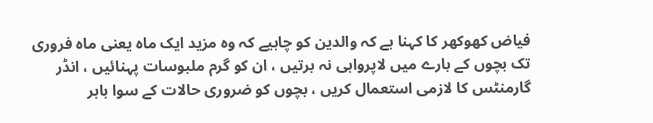فیاض کھوکھر کا کہنا ہے کہ والدین کو چاہیے کہ وہ مزید ایک ماہ یعنی ماہ فروری تک بچوں کے بارے میں لاپرواہی نہ برتیں ، ان کو گرم ملبوسات پہنائیں ، انڈر گارمنٹس کا لازمی استعمال کریں ، بچوں کو ضروری حالات کے سوا باہر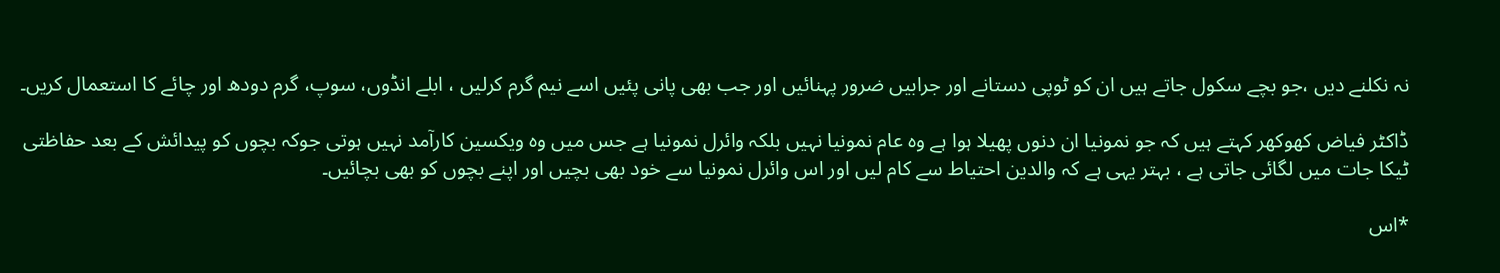نہ نکلنے دیں ،جو بچے سکول جاتے ہیں ان کو ٹوپی دستانے اور جرابیں ضرور پہنائیں اور جب بھی پانی پئیں اسے نیم گرم کرلیں ، ابلے انڈوں، سوپ، گرم دودھ اور چائے کا استعمال کریں۔

ڈاکٹر فیاض کھوکھر کہتے ہیں کہ جو نمونیا ان دنوں پھیلا ہوا ہے وہ عام نمونیا نہیں بلکہ وائرل نمونیا ہے جس میں وہ ویکسین کارآمد نہیں ہوتی جوکہ بچوں کو پیدائش کے بعد حفاظتی ٹیکا جات میں لگائی جاتی ہے ، بہتر یہی ہے کہ والدین احتیاط سے کام لیں اور اس وائرل نمونیا سے خود بھی بچیں اور اپنے بچوں کو بھی بچائیں۔

*اس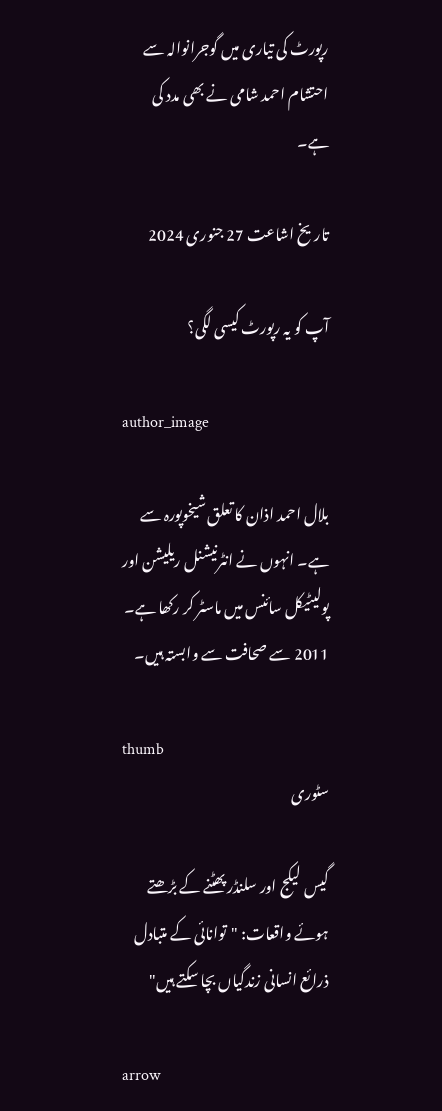رپورٹ کی تیاری میں گوجرانوالہ سے احتشام احمد شامی نے بھی مدد کی ہے۔

تاریخ اشاعت 27 جنوری 2024

آپ کو یہ رپورٹ کیسی لگی؟

author_image

بلال احمد اذان کا تعلق شیخوپورہ سے ہے۔ انہوں نے انٹرنیشنل ریلیشن اور پولیٹیکل سائنس میں ماسٹر کر رکھا ہے۔ 2011 سے صحافت سے وابستہ ہیں۔

thumb
سٹوری

گیس لیکج اور سلنڈر پھٹنے کے بڑھتے ہوئے واقعات: "توانائی کے متبادل ذرائع انسانی زندگیاں بچا سکتے ہیں"

arrow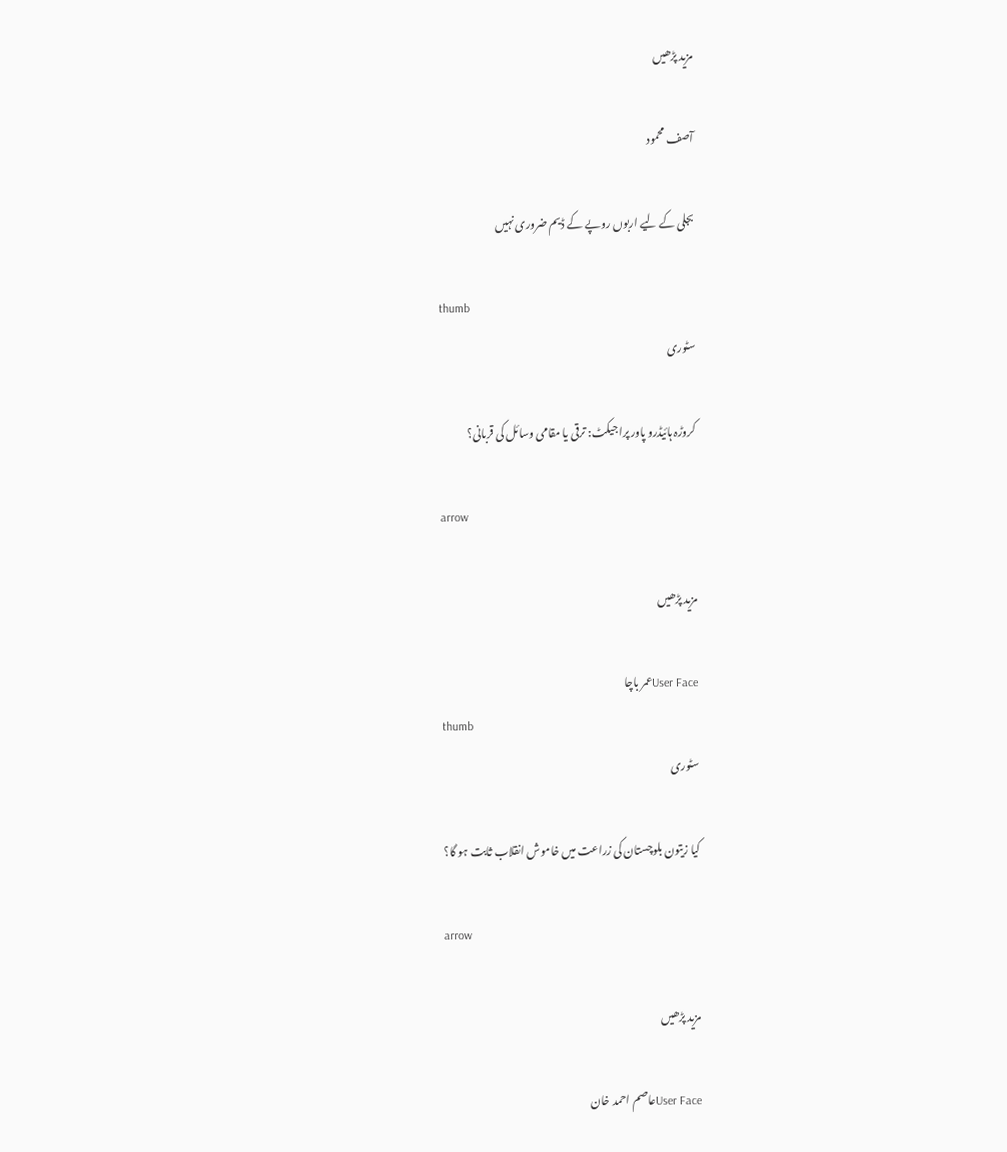مزید پڑھیں

آصف محمود

بجلی کے لیے اربوں روپے کے ڈیم ضروری نہیں

thumb
سٹوری

کروڑہ ہائیڈرو پاور پراجیکٹ: ترقی یا مقامی وسائل کی قربانی؟

arrow

مزید پڑھیں

User Faceعمر باچا
thumb
سٹوری

کیا زیتون بلوچستان کی زراعت میں خاموش انقلاب ثابت ہو گا؟

arrow

مزید پڑھیں

User Faceعاصم احمد خان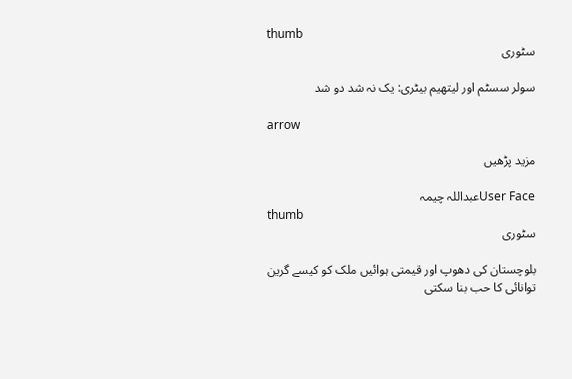thumb
سٹوری

سولر سسٹم اور لیتھیم بیٹری: یک نہ شد دو شد

arrow

مزید پڑھیں

User Faceعبداللہ چیمہ
thumb
سٹوری

بلوچستان کی دھوپ اور قیمتی ہوائیں ملک کو کیسے گرین توانائی کا حب بنا سکتی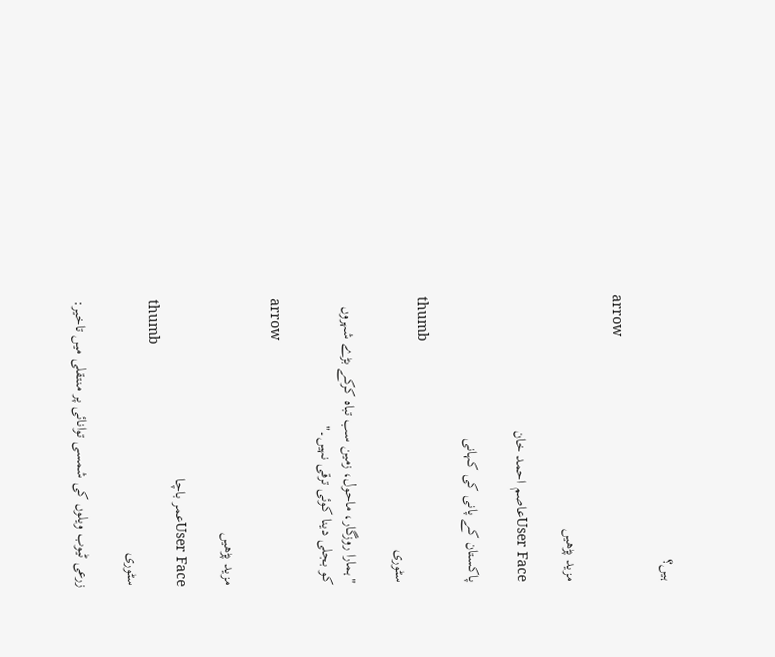ہیں؟

arrow

مزید پڑھیں

User Faceعاصم احمد خان

پاکستان کے پانی کی کہانی

thumb
سٹوری

"ہمارا روزگار، ماحول، زمین سب تباہ کرکے بڑے شہروں کو بجلی دینا کوئی ترقی نہیں۔"

arrow

مزید پڑھیں

User Faceعمر باچا
thumb
سٹوری

زرعی ٹیوب ویلوں کی شمسی توانائی پر منتقلی میں تاخیر: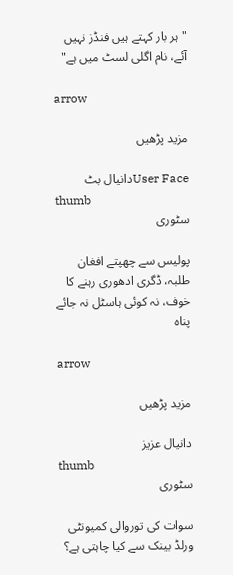"ہر بار کہتے ہیں فنڈز نہیں آئے، نام اگلی لسٹ میں ہے"

arrow

مزید پڑھیں

User Faceدانیال بٹ
thumb
سٹوری

پولیس سے چھپتے افغان طلبہ، ڈگری ادھوری رہنے کا خوف، نہ کوئی ہاسٹل نہ جائے پناہ

arrow

مزید پڑھیں

دانیال عزیز
thumb
سٹوری

سوات کی توروالی کمیونٹی ورلڈ بینک سے کیا چاہتی ہے؟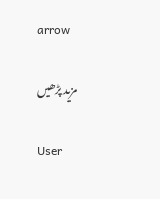arrow

مزید پڑھیں

User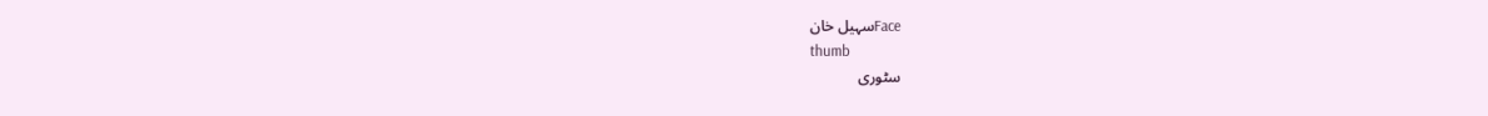Faceسہیل خان
thumb
سٹوری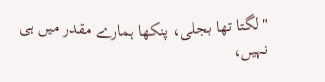"لگتا تھا بجلی، پنکھا ہمارے مقدر میں ہی نہیں،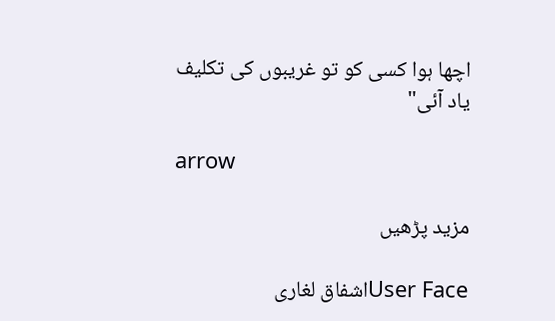اچھا ہوا کسی کو تو غریبوں کی تکلیف یاد آئی"

arrow

مزید پڑھیں

User Faceاشفاق لغاری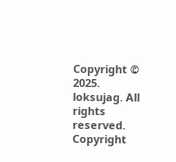Copyright © 2025. loksujag. All rights reserved.
Copyright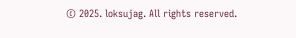© 2025. loksujag. All rights reserved.